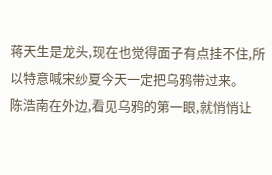蒋天生是龙头,现在也觉得面子有点挂不住,所以特意喊宋纱夏今天一定把乌鸦带过来。
陈浩南在外边,看见乌鸦的第一眼,就悄悄让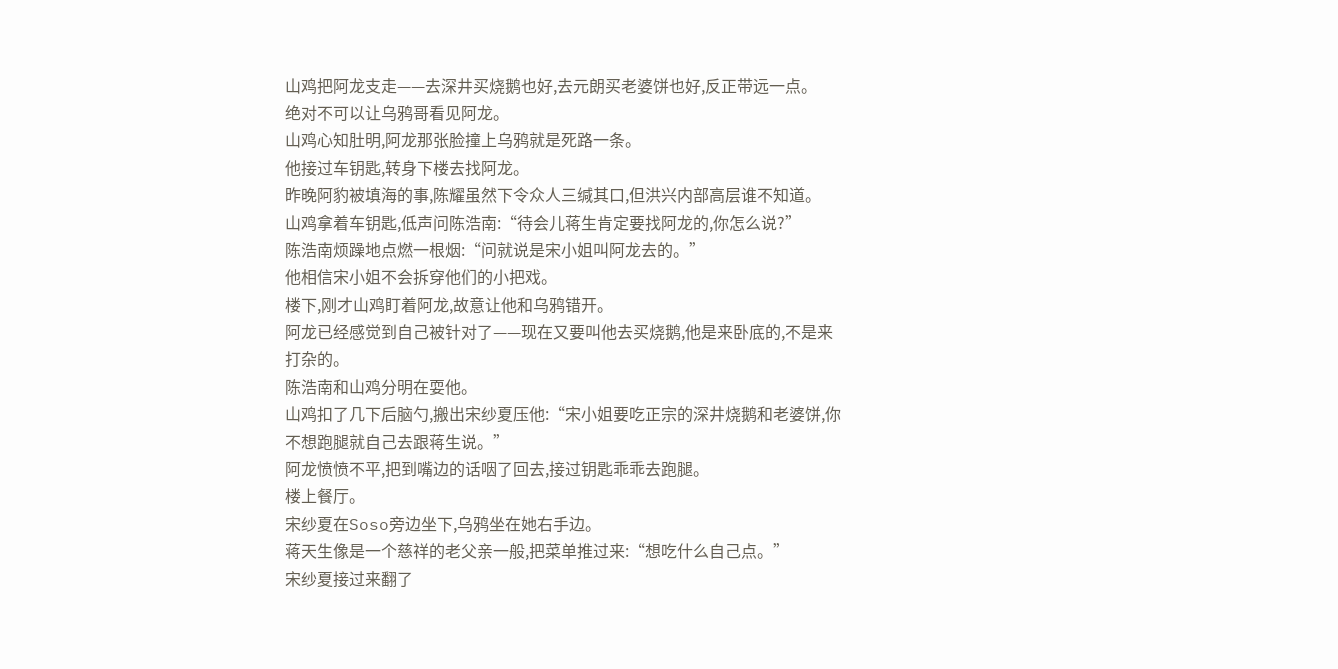山鸡把阿龙支走——去深井买烧鹅也好,去元朗买老婆饼也好,反正带远一点。
绝对不可以让乌鸦哥看见阿龙。
山鸡心知肚明,阿龙那张脸撞上乌鸦就是死路一条。
他接过车钥匙,转身下楼去找阿龙。
昨晚阿豹被填海的事,陈耀虽然下令众人三缄其口,但洪兴内部高层谁不知道。
山鸡拿着车钥匙,低声问陈浩南:“待会儿蒋生肯定要找阿龙的,你怎么说?”
陈浩南烦躁地点燃一根烟:“问就说是宋小姐叫阿龙去的。”
他相信宋小姐不会拆穿他们的小把戏。
楼下,刚才山鸡盯着阿龙,故意让他和乌鸦错开。
阿龙已经感觉到自己被针对了——现在又要叫他去买烧鹅,他是来卧底的,不是来打杂的。
陈浩南和山鸡分明在耍他。
山鸡扣了几下后脑勺,搬出宋纱夏压他:“宋小姐要吃正宗的深井烧鹅和老婆饼,你不想跑腿就自己去跟蒋生说。”
阿龙愤愤不平,把到嘴边的话咽了回去,接过钥匙乖乖去跑腿。
楼上餐厅。
宋纱夏在Soso旁边坐下,乌鸦坐在她右手边。
蒋天生像是一个慈祥的老父亲一般,把菜单推过来:“想吃什么自己点。”
宋纱夏接过来翻了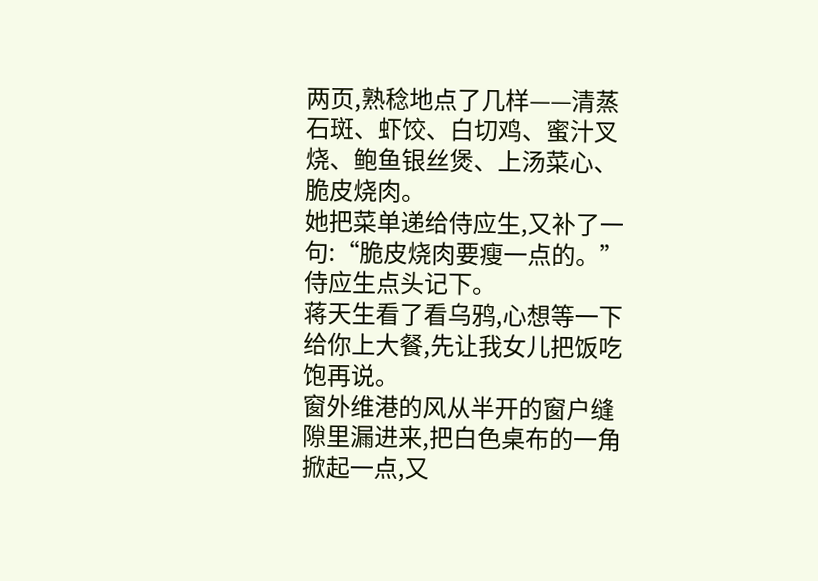两页,熟稔地点了几样——清蒸石斑、虾饺、白切鸡、蜜汁叉烧、鲍鱼银丝煲、上汤菜心、脆皮烧肉。
她把菜单递给侍应生,又补了一句:“脆皮烧肉要瘦一点的。”
侍应生点头记下。
蒋天生看了看乌鸦,心想等一下给你上大餐,先让我女儿把饭吃饱再说。
窗外维港的风从半开的窗户缝隙里漏进来,把白色桌布的一角掀起一点,又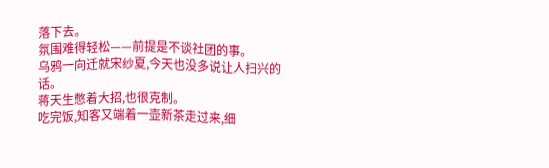落下去。
氛围难得轻松——前提是不谈社团的事。
乌鸦一向迁就宋纱夏,今天也没多说让人扫兴的话。
蒋天生憋着大招,也很克制。
吃完饭,知客又端着一壶新茶走过来,细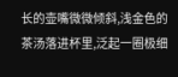长的壶嘴微微倾斜,浅金色的茶汤落进杯里,泛起一圈极细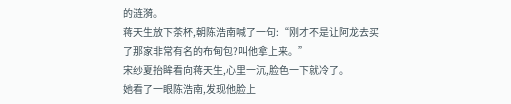的涟漪。
蒋天生放下茶杯,朝陈浩南喊了一句:“刚才不是让阿龙去买了那家非常有名的布甸包?叫他拿上来。”
宋纱夏抬眸看向蒋天生,心里一沉,脸色一下就冷了。
她看了一眼陈浩南,发现他脸上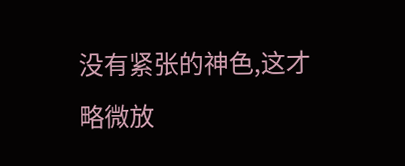没有紧张的神色,这才略微放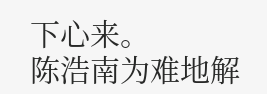下心来。
陈浩南为难地解